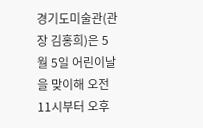경기도미술관(관장 김홍희)은 5월 5일 어린이날을 맞이해 오전 11시부터 오후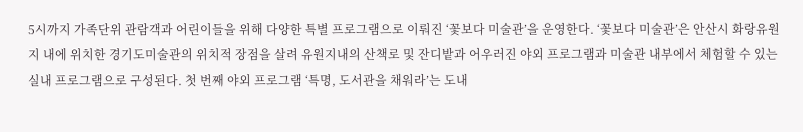5시까지 가족단위 관람객과 어린이들을 위해 다양한 특별 프로그램으로 이뤄진 ‘꽃보다 미술관’을 운영한다. ‘꽃보다 미술관’은 안산시 화랑유원지 내에 위치한 경기도미술관의 위치적 장점을 살려 유원지내의 산책로 및 잔디밭과 어우러진 야외 프로그램과 미술관 내부에서 체험할 수 있는 실내 프로그램으로 구성된다. 첫 번째 야외 프로그램 ‘특명, 도서관을 채워라’는 도내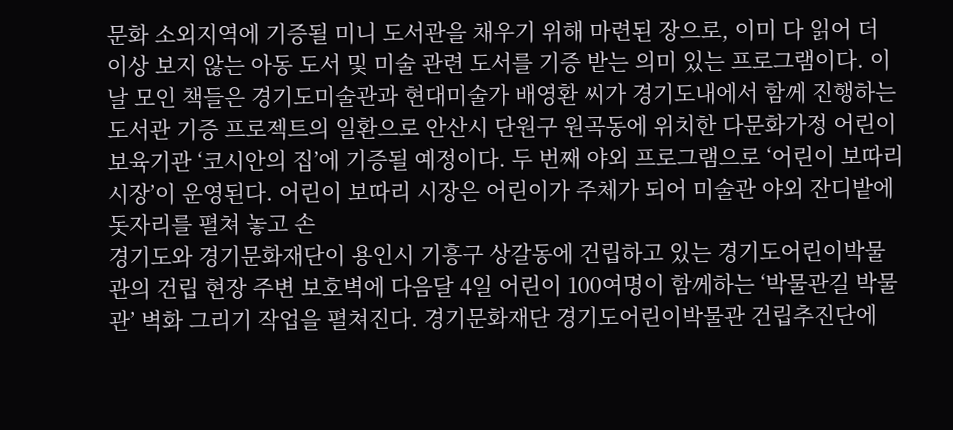문화 소외지역에 기증될 미니 도서관을 채우기 위해 마련된 장으로, 이미 다 읽어 더 이상 보지 않는 아동 도서 및 미술 관련 도서를 기증 받는 의미 있는 프로그램이다. 이날 모인 책들은 경기도미술관과 현대미술가 배영환 씨가 경기도내에서 함께 진행하는 도서관 기증 프로젝트의 일환으로 안산시 단원구 원곡동에 위치한 다문화가정 어린이 보육기관 ‘코시안의 집’에 기증될 예정이다. 두 번째 야외 프로그램으로 ‘어린이 보따리 시장’이 운영된다. 어린이 보따리 시장은 어린이가 주체가 되어 미술관 야외 잔디밭에 돗자리를 펼쳐 놓고 손
경기도와 경기문화재단이 용인시 기흥구 상갈동에 건립하고 있는 경기도어린이박물관의 건립 현장 주변 보호벽에 다음달 4일 어린이 100여명이 함께하는 ‘박물관길 박물관’ 벽화 그리기 작업을 펼쳐진다. 경기문화재단 경기도어린이박물관 건립추진단에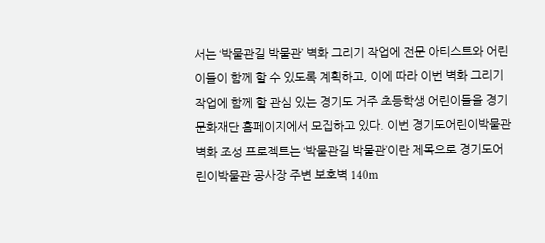서는 ‘박물관길 박물관’ 벽화 그리기 작업에 전문 아티스트와 어린이들이 함께 할 수 있도록 계획하고, 이에 따라 이번 벽화 그리기 작업에 함께 할 관심 있는 경기도 거주 초등학생 어린이들을 경기문화재단 홈페이지에서 모집하고 있다. 이번 경기도어린이박물관 벽화 조성 프로젝트는 ‘박물관길 박물관’이란 제목으로 경기도어린이박물관 공사장 주변 보호벽 140m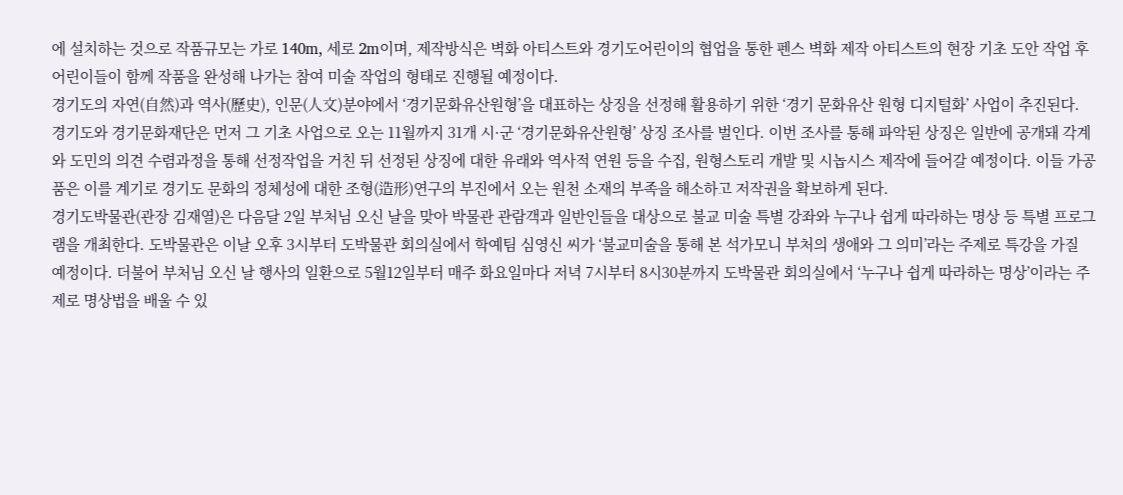에 설치하는 것으로 작품규모는 가로 140m, 세로 2m이며, 제작방식은 벽화 아티스트와 경기도어린이의 협업을 통한 펜스 벽화 제작 아티스트의 현장 기초 도안 작업 후 어린이들이 함께 작품을 완성해 나가는 참여 미술 작업의 형태로 진행될 예정이다.
경기도의 자연(自然)과 역사(歷史), 인문(人文)분야에서 ‘경기문화유산원형’을 대표하는 상징을 선정해 활용하기 위한 ‘경기 문화유산 원형 디지털화’ 사업이 추진된다. 경기도와 경기문화재단은 먼저 그 기초 사업으로 오는 11월까지 31개 시·군 ‘경기문화유산원형’ 상징 조사를 벌인다. 이번 조사를 통해 파악된 상징은 일반에 공개돼 각계와 도민의 의견 수렴과정을 통해 선정작업을 거친 뒤 선정된 상징에 대한 유래와 역사적 연원 등을 수집, 원형스토리 개발 및 시놉시스 제작에 들어갈 예정이다. 이들 가공품은 이를 계기로 경기도 문화의 정체성에 대한 조형(造形)연구의 부진에서 오는 원천 소재의 부족을 해소하고 저작권을 확보하게 된다.
경기도박물관(관장 김재열)은 다음달 2일 부처님 오신 날을 맞아 박물관 관람객과 일반인들을 대상으로 불교 미술 특별 강좌와 누구나 쉽게 따라하는 명상 등 특별 프로그램을 개최한다. 도박물관은 이날 오후 3시부터 도박물관 회의실에서 학예팀 심영신 씨가 ‘불교미술을 통해 본 석가모니 부처의 생애와 그 의미’라는 주제로 특강을 가질 예정이다. 더불어 부처님 오신 날 행사의 일환으로 5월12일부터 매주 화요일마다 저녁 7시부터 8시30분까지 도박물관 회의실에서 ‘누구나 쉽게 따라하는 명상’이라는 주제로 명상법을 배울 수 있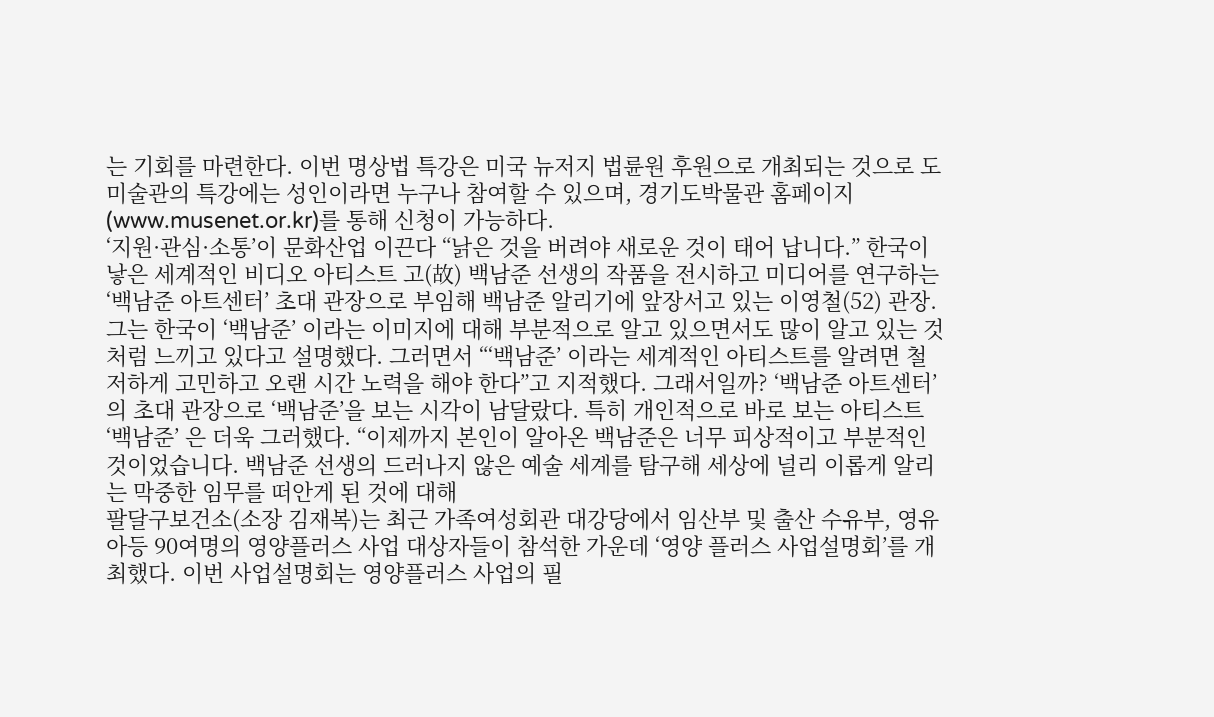는 기회를 마련한다. 이번 명상법 특강은 미국 뉴저지 법륜원 후원으로 개최되는 것으로 도 미술관의 특강에는 성인이라면 누구나 참여할 수 있으며, 경기도박물관 홈페이지(www.musenet.or.kr)를 통해 신청이 가능하다.
‘지원·관심·소통’이 문화산업 이끈다 “낡은 것을 버려야 새로운 것이 태어 납니다.” 한국이 낳은 세계적인 비디오 아티스트 고(故) 백남준 선생의 작품을 전시하고 미디어를 연구하는 ‘백남준 아트센터’ 초대 관장으로 부임해 백남준 알리기에 앞장서고 있는 이영철(52) 관장. 그는 한국이 ‘백남준’ 이라는 이미지에 대해 부분적으로 알고 있으면서도 많이 알고 있는 것처럼 느끼고 있다고 설명했다. 그러면서 “‘백남준’ 이라는 세계적인 아티스트를 알려면 철저하게 고민하고 오랜 시간 노력을 해야 한다”고 지적했다. 그래서일까? ‘백남준 아트센터’의 초대 관장으로 ‘백남준’을 보는 시각이 남달랐다. 특히 개인적으로 바로 보는 아티스트 ‘백남준’ 은 더욱 그러했다. “이제까지 본인이 알아온 백남준은 너무 피상적이고 부분적인 것이었습니다. 백남준 선생의 드러나지 않은 예술 세계를 탐구해 세상에 널리 이롭게 알리는 막중한 임무를 떠안게 된 것에 대해
팔달구보건소(소장 김재복)는 최근 가족여성회관 대강당에서 임산부 및 출산 수유부, 영유아등 90여명의 영양플러스 사업 대상자들이 참석한 가운데 ‘영양 플러스 사업설명회’를 개최했다. 이번 사업설명회는 영양플러스 사업의 필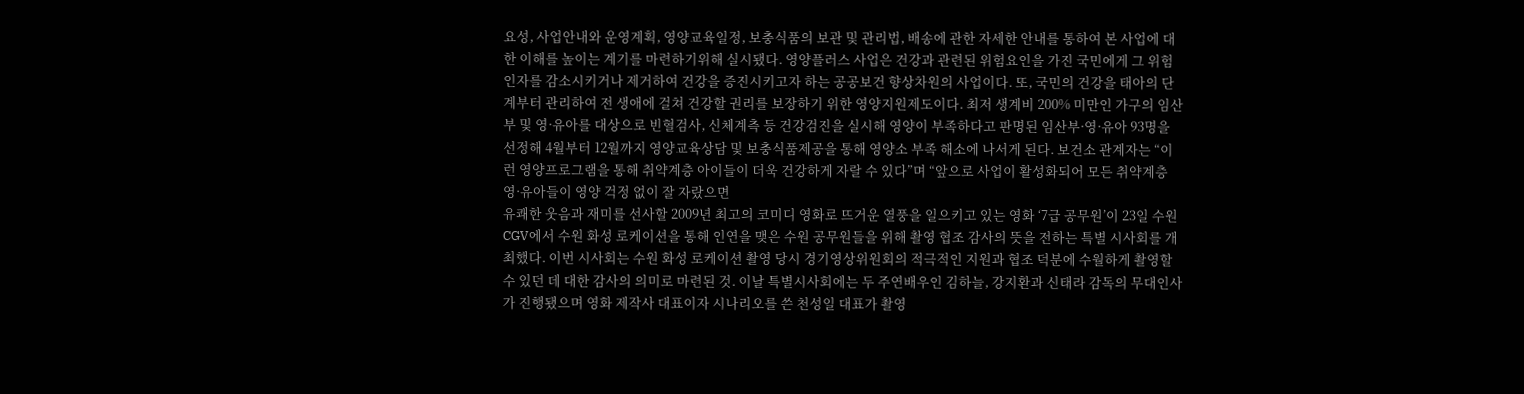요성, 사업안내와 운영계획, 영양교육일정, 보충식품의 보관 및 관리법, 배송에 관한 자세한 안내를 통하여 본 사업에 대한 이해를 높이는 계기를 마련하기위해 실시됐다. 영양플러스 사업은 건강과 관련된 위험요인을 가진 국민에게 그 위험 인자를 감소시키거나 제거하여 건강을 증진시키고자 하는 공공보건 향상차원의 사업이다. 또, 국민의 건강을 태아의 단계부터 관리하여 전 생애에 걸쳐 건강할 권리를 보장하기 위한 영양지원제도이다. 최저 생계비 200% 미만인 가구의 임산부 및 영·유아를 대상으로 빈혈검사, 신체계측 등 건강검진을 실시해 영양이 부족하다고 판명된 임산부·영·유아 93명을 선정해 4월부터 12월까지 영양교육상담 및 보충식품제공을 통해 영양소 부족 해소에 나서게 된다. 보건소 관계자는 “이런 영양프로그램을 통해 취약계층 아이들이 더욱 건강하게 자랄 수 있다”며 “앞으로 사업이 활성화되어 모든 취약계층 영·유아들이 영양 걱정 없이 잘 자랐으면
유쾌한 웃음과 재미를 선사할 2009년 최고의 코미디 영화로 뜨거운 열풍을 일으키고 있는 영화 ‘7급 공무원’이 23일 수원 CGV에서 수원 화성 로케이션을 통해 인연을 맺은 수원 공무원들을 위해 촬영 협조 감사의 뜻을 전하는 특별 시사회를 개최했다. 이번 시사회는 수원 화성 로케이션 촬영 당시 경기영상위원회의 적극적인 지원과 협조 덕분에 수월하게 촬영할 수 있던 데 대한 감사의 의미로 마련된 것. 이날 특별시사회에는 두 주연배우인 김하늘, 강지환과 신태라 감독의 무대인사가 진행됐으며 영화 제작사 대표이자 시나리오를 쓴 천성일 대표가 촬영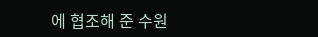에 협조해 준 수원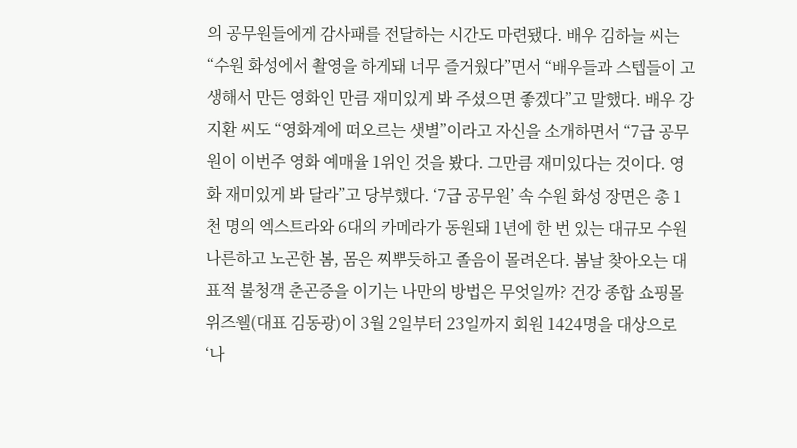의 공무원들에게 감사패를 전달하는 시간도 마련됐다. 배우 김하늘 씨는 “수원 화성에서 촬영을 하게돼 너무 즐거웠다”면서 “배우들과 스텝들이 고생해서 만든 영화인 만큼 재미있게 봐 주셨으면 좋겠다”고 말했다. 배우 강지환 씨도 “영화계에 떠오르는 샛별”이라고 자신을 소개하면서 “7급 공무원이 이번주 영화 예매율 1위인 것을 봤다. 그만큼 재미있다는 것이다. 영화 재미있게 봐 달라”고 당부했다. ‘7급 공무원’ 속 수원 화성 장면은 총 1천 명의 엑스트라와 6대의 카메라가 동원돼 1년에 한 번 있는 대규모 수원
나른하고 노곤한 봄, 몸은 찌뿌듯하고 졸음이 몰려온다. 봄날 찾아오는 대표적 불청객 춘곤증을 이기는 나만의 방법은 무엇일까? 건강 종합 쇼핑몰 위즈웰(대표 김동광)이 3월 2일부터 23일까지 회원 1424명을 대상으로 ‘나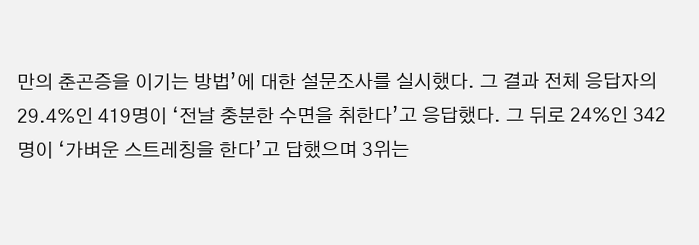만의 춘곤증을 이기는 방법’에 대한 설문조사를 실시했다. 그 결과 전체 응답자의 29.4%인 419명이 ‘전날 충분한 수면을 취한다’고 응답했다. 그 뒤로 24%인 342명이 ‘가벼운 스트레칭을 한다’고 답했으며 3위는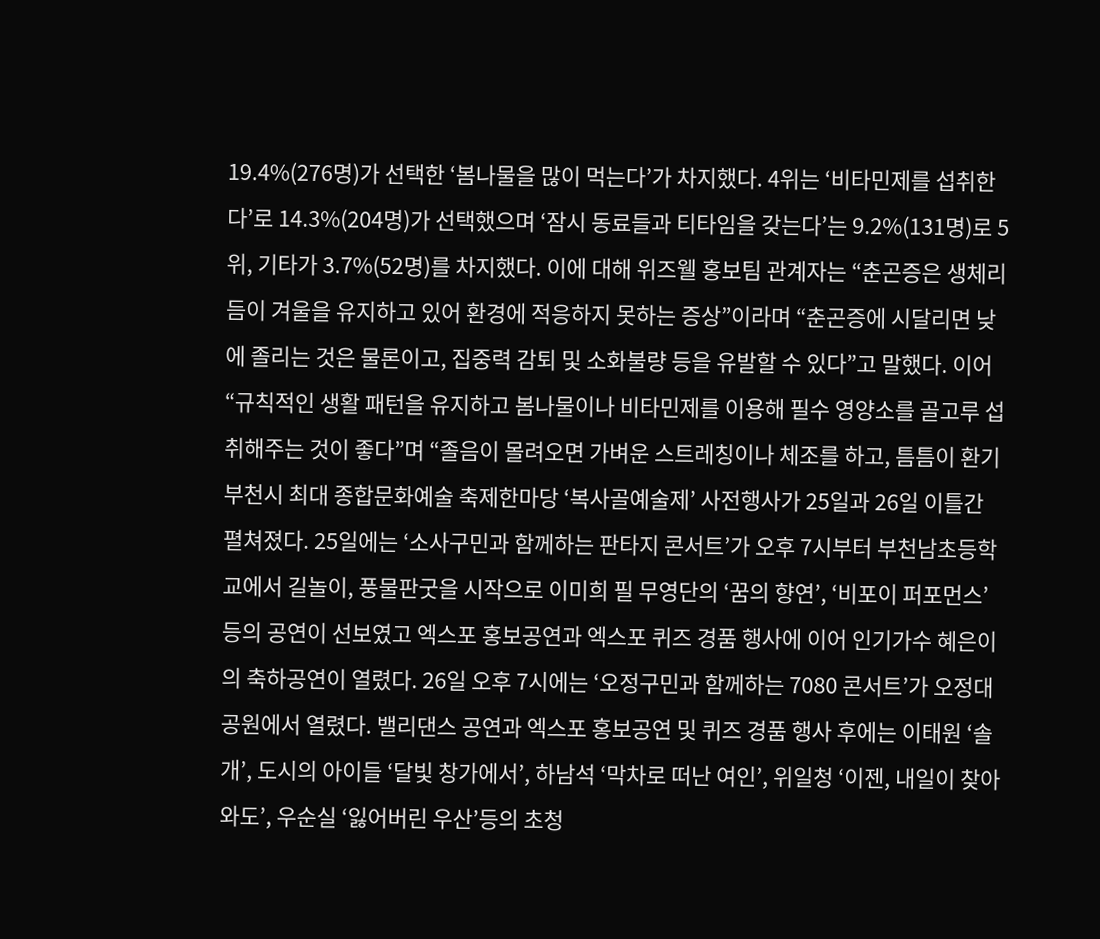19.4%(276명)가 선택한 ‘봄나물을 많이 먹는다’가 차지했다. 4위는 ‘비타민제를 섭취한다’로 14.3%(204명)가 선택했으며 ‘잠시 동료들과 티타임을 갖는다’는 9.2%(131명)로 5위, 기타가 3.7%(52명)를 차지했다. 이에 대해 위즈웰 홍보팀 관계자는 “춘곤증은 생체리듬이 겨울을 유지하고 있어 환경에 적응하지 못하는 증상”이라며 “춘곤증에 시달리면 낮에 졸리는 것은 물론이고, 집중력 감퇴 및 소화불량 등을 유발할 수 있다”고 말했다. 이어 “규칙적인 생활 패턴을 유지하고 봄나물이나 비타민제를 이용해 필수 영양소를 골고루 섭취해주는 것이 좋다”며 “졸음이 몰려오면 가벼운 스트레칭이나 체조를 하고, 틈틈이 환기
부천시 최대 종합문화예술 축제한마당 ‘복사골예술제’ 사전행사가 25일과 26일 이틀간 펼쳐졌다. 25일에는 ‘소사구민과 함께하는 판타지 콘서트’가 오후 7시부터 부천남초등학교에서 길놀이, 풍물판굿을 시작으로 이미희 필 무영단의 ‘꿈의 향연’, ‘비포이 퍼포먼스’ 등의 공연이 선보였고 엑스포 홍보공연과 엑스포 퀴즈 경품 행사에 이어 인기가수 혜은이의 축하공연이 열렸다. 26일 오후 7시에는 ‘오정구민과 함께하는 7080 콘서트’가 오정대공원에서 열렸다. 밸리댄스 공연과 엑스포 홍보공연 및 퀴즈 경품 행사 후에는 이태원 ‘솔개’, 도시의 아이들 ‘달빛 창가에서’, 하남석 ‘막차로 떠난 여인’, 위일청 ‘이젠, 내일이 찾아와도’, 우순실 ‘잃어버린 우산’등의 초청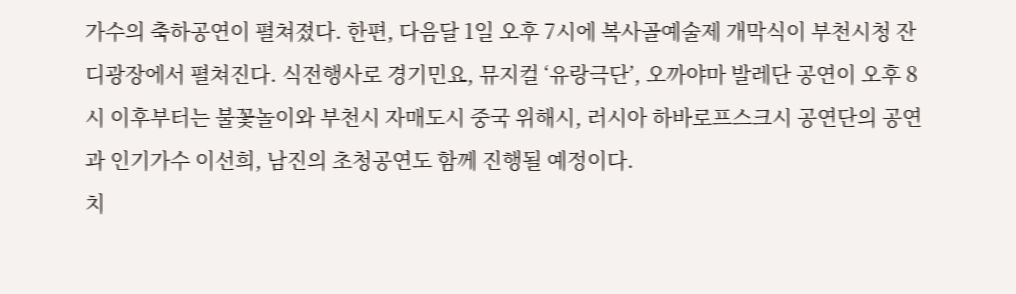가수의 축하공연이 펼쳐졌다. 한편, 다음달 1일 오후 7시에 복사골예술제 개막식이 부천시청 잔디광장에서 펼쳐진다. 식전행사로 경기민요, 뮤지컬 ‘유랑극단’, 오까야마 발레단 공연이 오후 8시 이후부터는 불꽃놀이와 부천시 자매도시 중국 위해시, 러시아 하바로프스크시 공연단의 공연과 인기가수 이선희, 남진의 초청공연도 함께 진행될 예정이다.
치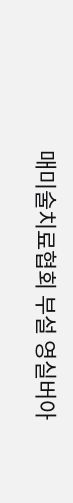매미술치료협회 부설 영실버아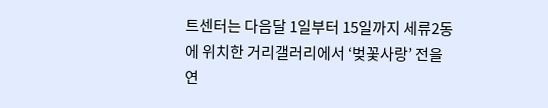트센터는 다음달 1일부터 15일까지 세류2동에 위치한 거리갤러리에서 ‘벚꽃사랑’ 전을 연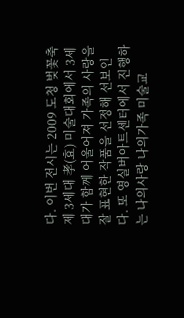다. 이번 전시는 2009 도청 벚꽃축제 3세대 孝(효) 미술대회에서 3세대가 함께 어울어져 가족의 사랑을 잘 표현한 작품을 선정해 선보인다. 또 영실버아트센터에서 진행하는 나의사랑 나의가족 미술교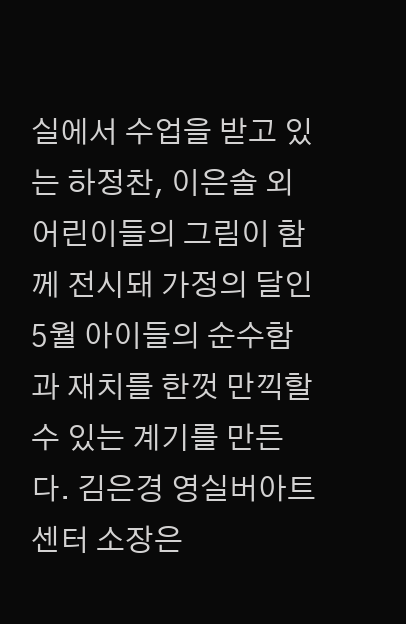실에서 수업을 받고 있는 하정찬, 이은솔 외 어린이들의 그림이 함께 전시돼 가정의 달인 5월 아이들의 순수함과 재치를 한껏 만끽할 수 있는 계기를 만든다. 김은경 영실버아트센터 소장은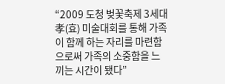“2009 도청 벚꽃축제 3세대 孝(효) 미술대회를 통해 가족이 함께 하는 자리를 마련함으로써 가족의 소중함을 느끼는 시간이 됐다”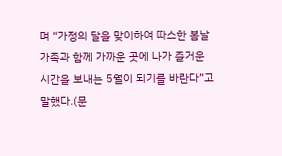며 “가정의 달을 맞이하여 따스한 봄날 가족과 함께 가까운 곳에 나가 즐거운 시간을 보내는 5월이 되기를 바란다”고 말했다.(문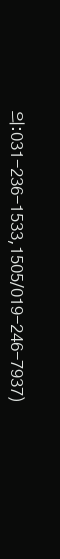의:031-236-1533,1505/019-246-7937)